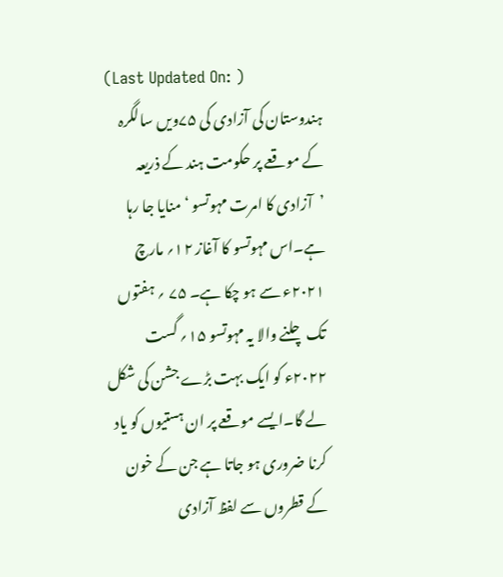(Last Updated On: )
ہندوستان کی آزادی کی ۷۵ویں سالگرہ کے موقعے پر حکومت ہند کے ذریعہ ’آزادی کا امرت مہوتسو ‘ منایا جا رہا ہے۔اس مہوتسو کا آغاز ۱۲؍ مارچ ۲۰۲۱ء سے ہو چکا ہے۔ ۷۵ ؍ ہفتوں تک چلنے والا یہ مہوتسو ۱۵؍ گست ۲۰۲۲ء کو ایک بہت بڑے جشن کی شکل لے گا۔ایسے موقعے پر ان ہستیوں کو یاد کرنا ضروری ہو جاتا ہے جن کے خون کے قطروں سے لفظ آزادی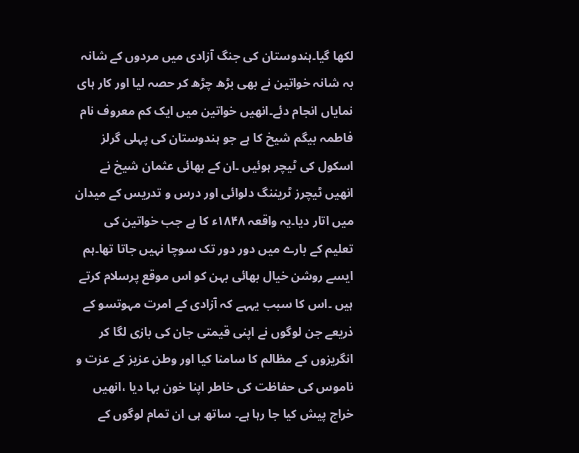لکھا گیا۔ہندوستان کی جنگ آزادی میں مردوں کے شانہ بہ شانہ خواتین نے بھی بڑھ چڑھ کر حصہ لیا اور کار ہای نمایاں انجام دئے۔انھیں خواتین میں ایک کم معروف نام فاطمہ بیگم شیخ کا ہے جو ہندوستان کی پہلی گرلز اسکول کی ٹیچر ہوئیں ۔ان کے بھائی عثمان شیخ نے انھیں ٹیچرز ٹریننگ دلوائی اور درس و تدریس کے میدان میں اتار دیا۔یہ واقعہ ۱۸۴۸ء کا ہے جب خواتین کی تعلیم کے بارے میں دور دور تک سوچا نہیں جاتا تھا۔ہم ایسے روشن خیال بھائی بہن کو اس موقع پرسلام کرتے ہیں ۔اس کا سبب یہہے کہ آزادی کے امرت مہوتسو کے ذریعے جن لوگوں نے اپنی قیمتی جان کی بازی لگا کر انگریزوں کے مظالم کا سامنا کیا اور وطن عزیز کے عزت و ناموس کی حفاظت کی خاطر اپنا خون بہا دیا ،انھیں خراج پیش کیا جا رہا ہے۔ ساتھ ہی ان تمام لوگوں کے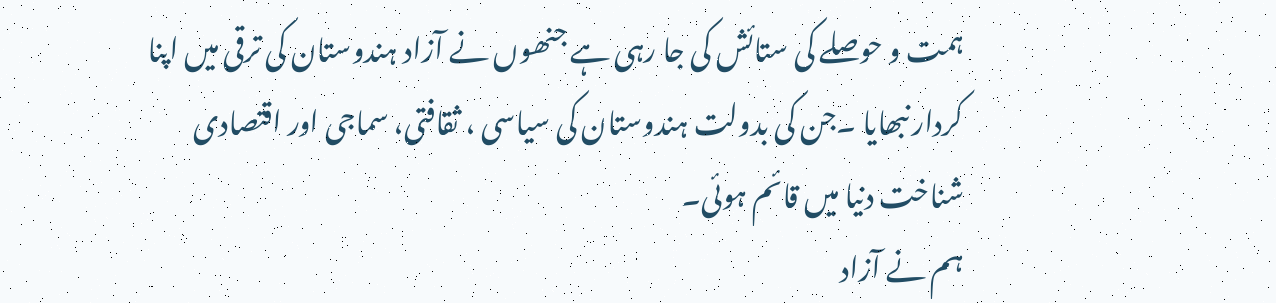ہمت و حوصلے کی ستائش کی جا رہی ہے جنھوں نے آزاد ہندوستان کی ترقی میں اپنا کردار نبھایا ۔جن کی بدولت ہندوستان کی سیاسی ، ثقافتی، سماجی اور اقتصادی شناخت دنیا میں قائم ہوئی۔
ہم نے آزاد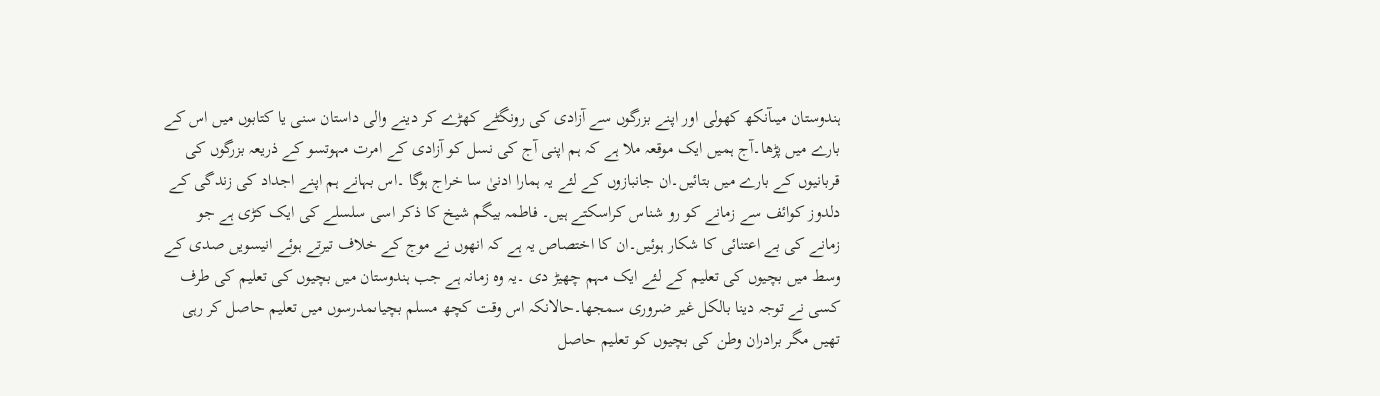ہندوستان میںآنکھ کھولی اور اپنے بزرگوں سے آزادی کی رونگٹے کھڑے کر دینے والی داستان سنی یا کتابوں میں اس کے بارے میں پڑھا۔آج ہمیں ایک موقعہ ملا ہے کہ ہم اپنی آج کی نسل کو آزادی کے امرت مہوتسو کے ذریعہ بزرگوں کی قربانیوں کے بارے میں بتائیں۔ان جانبازوں کے لئے یہ ہمارا ادنیٰ سا خراج ہوگا ۔اس بہانے ہم اپنے اجداد کی زندگی کے دلدوز کوائف سے زمانے کو رو شناس کراسکتے ہیں۔ فاطمہ بیگم شیخ کا ذکر اسی سلسلے کی ایک کڑی ہے جو زمانے کی بے اعتنائی کا شکار ہوئیں۔ان کا اختصاص یہ ہے کہ انھوں نے موج کے خلاف تیرتے ہوئے انیسویں صدی کے وسط میں بچیوں کی تعلیم کے لئے ایک مہم چھیڑ دی ۔یہ وہ زمانہ ہے جب ہندوستان میں بچیوں کی تعلیم کی طرف کسی نے توجہ دینا بالکل غیر ضروری سمجھا۔حالانکہ اس وقت کچھ مسلم بچیاںمدرسوں میں تعلیم حاصل کر رہی تھیں مگر برادران وطن کی بچیوں کو تعلیم حاصل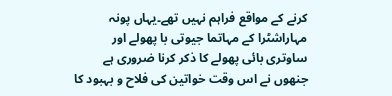کرنے کے مواقع فراہم نہیں تھے۔یہاں پونہ مہاراشٹرا کے مہاتما جیوتی با پھولے اور ساوتری بائی پھولے کا ذکر کرنا ضروری ہے جنھوں نے اس وقت خواتین کی فلاح و بہبود کا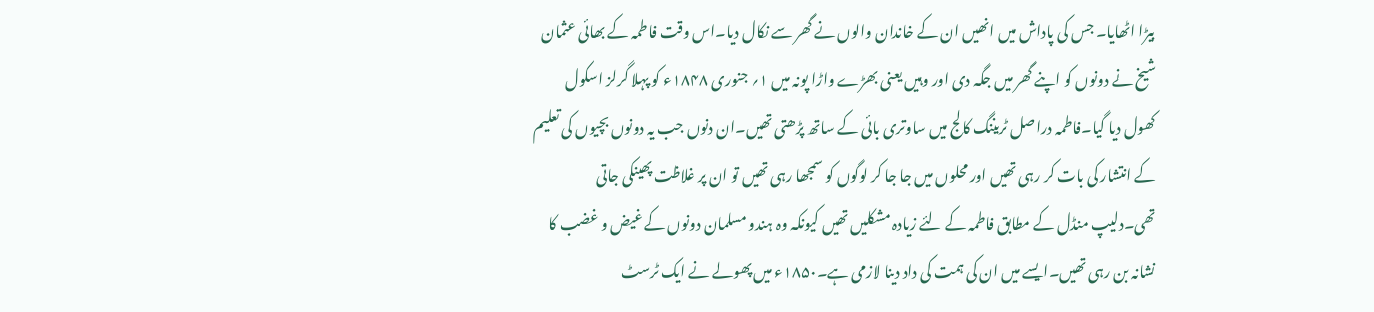بیڑا اٹھایا۔ جس کی پاداش میں انھیں ان کے خاندان والوں نے گھر سے نکال دیا۔اس وقت فاطمہ کے بھائی عثمان شیخ نے دونوں کو اپنے گھر میں جگہ دی اور وہیں یعنی بھڑے واڑا پونہ میں ۱؍ جنوری ۱۸۴۸ء کو پہلا گرلز اسکول کھول دیا گیا۔فاطمہ دراصل ٹریننگ کالج میں ساوتری بائی کے ساتھ پڑھتی تھیں۔ان دنوں جب یہ دونوں بچیوں کی تعلیم کے انتشار کی بات کر رہی تھیں اور محلوں میں جا جا کر لوگوں کو سمجھا رہی تھیں تو ان پر غلاظت پھینکی جاتی تھی۔دلیپ منڈل کے مطابق فاطمہ کے لئے زیادہ مشکلیں تھیں کیونکہ وہ ہندو مسلمان دونوں کے غیض و غضب کا نشانہ بن رہی تھیں۔ایسے میں ان کی ہمت کی داد دینا لازمی ہے۔۱۸۵۰ء میں پھولے نے ایک ٹرسٹ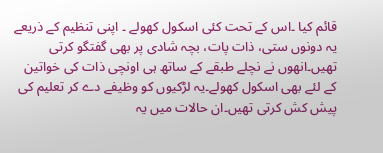قائم کیا ۔اس کے تحت کئی اسکول کھولے ۔ اپنی تنظیم کے ذریعے یہ دونوں ستی، ذات پات، بچہ شادی پر بھی گفتگو کرتی تھیں۔انھوں نے نچلے طبقے کے ساتھ ہی اونچی ذات کی خواتین کے لئے بھی اسکول کھولے۔یہ لڑکیوں کو وظیفے دے کر تعلیم کی پیش کش کرتی تھیں۔ان حالات میں یہ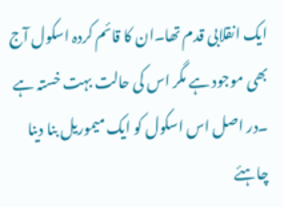ایک انقلابی قدم تھا۔ان کا قائم کردہ اسکول آج بھی موجود ہے مگر اس کی حالت بہت خستہ ہے ۔در اصل اس اسکول کو ایک میموریل بنا دینا چاہئے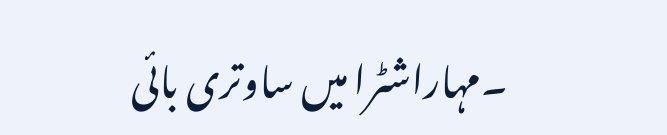۔مہاراشٹرا میں ساوتری بائی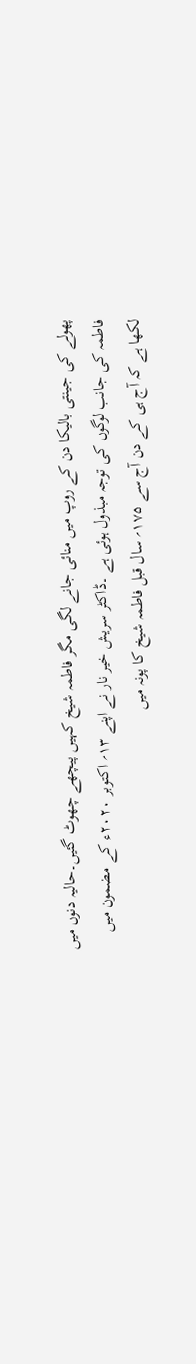پھولے کی جینتی بالیکا دن کے روپ میں منائی جانے لگی مگر فاطمہ شیخ کہیں پیچھے چھوٹ گئیں۔حالیہ دنوں میں فاطمہ کی جانب لوگوں کی توجہ مبذول ہوئی ہے ۔ڈاکٹر سریش خیر نار نے اپنے ۱۳؍ اکتوبر ۲۰۲۰ء کے مضمون میں لکھا ہے کہ آج ہی کے دن آج سے ۱۷۵؍ سال قبل فاطمہ شیخ کا پونہ میں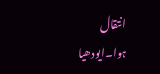انتقال ہوا۔ایودھیا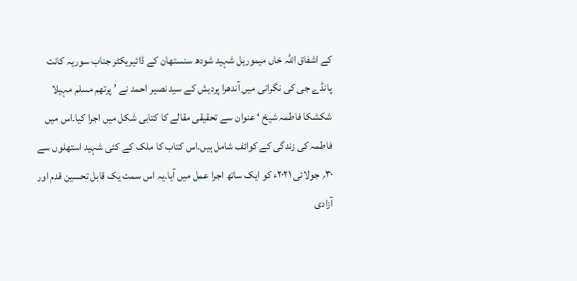کے اشفاق اللہ خاں میموریل شہید شودھ سنستھان کے ڈائیریکٹر جناب سوریہ کانت پانڈے جی کی نگرانی میں آندھرا پردیش کے سید نصیر احمد نے ’ پرتھم مسلم مہیلا شکشکا فاطمہ شیخ ‘ عنوان سے تحقیقی مقالے کا کتابی شکل میں اجرا کیا۔اس میں فاطمہ کی زندگی کے کوائف شامل ہیں۔اس کتاب کا ملک کے کئی شہید استھلوں سے ۳۰؍ جولائی ۲۰۲۱ء کو ایک ساتھ اجرا عمل میں آیا۔یہ اس سمت یک قابل تحسین قدم اور آزادی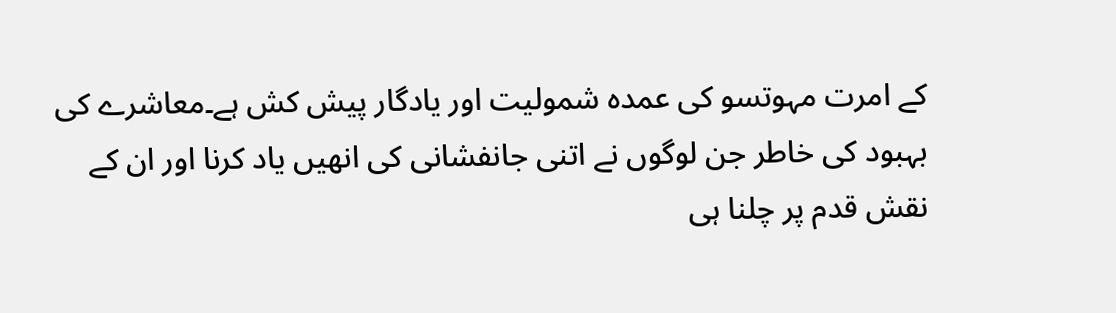کے امرت مہوتسو کی عمدہ شمولیت اور یادگار پیش کش ہے۔معاشرے کی بہبود کی خاطر جن لوگوں نے اتنی جانفشانی کی انھیں یاد کرنا اور ان کے نقش قدم پر چلنا ہی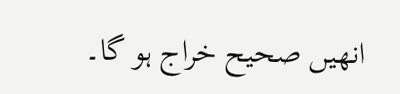انھیں صحیح خراج ہو گا۔